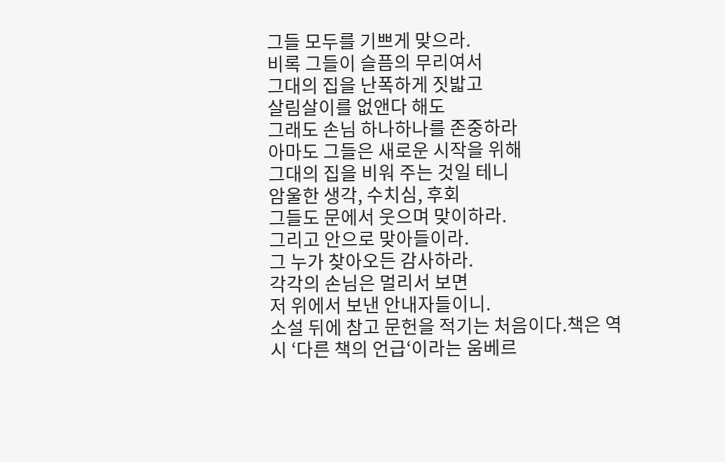그들 모두를 기쁘게 맞으라.
비록 그들이 슬픔의 무리여서
그대의 집을 난폭하게 짓밟고
살림살이를 없앤다 해도
그래도 손님 하나하나를 존중하라
아마도 그들은 새로운 시작을 위해
그대의 집을 비워 주는 것일 테니
암울한 생각, 수치심, 후회
그들도 문에서 웃으며 맞이하라.
그리고 안으로 맞아들이라.
그 누가 찾아오든 감사하라.
각각의 손님은 멀리서 보면
저 위에서 보낸 안내자들이니.
소설 뒤에 참고 문헌을 적기는 처음이다.책은 역시 ‘다른 책의 언급‘이라는 움베르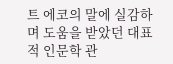트 에코의 말에 실감하며 도움을 받았던 대표적 인문학 관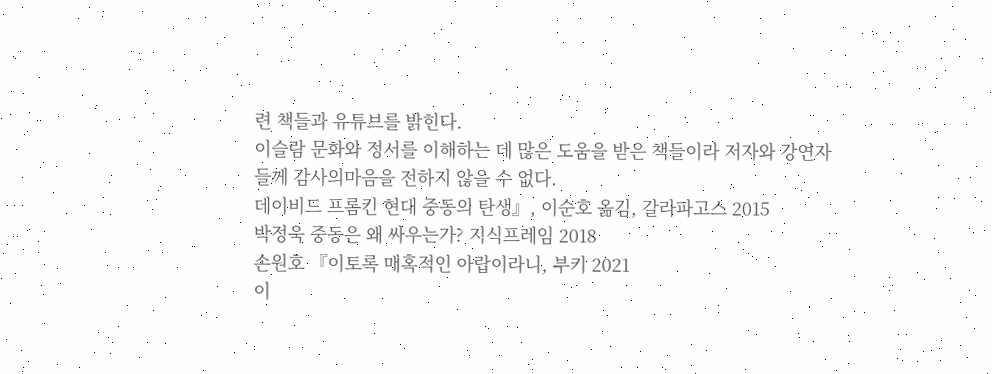련 책들과 유튜브를 밝힌다.
이슬람 문화와 정서를 이해하는 데 많은 도움을 받은 책들이라 저자와 강연자들께 감사의마음을 전하지 않을 수 없다.
데이비드 프롬킨 현대 중동의 탄생』, 이순호 옮김, 갈라파고스 2015
박정욱 중동은 왜 싸우는가? 지식프레임 2018
손원호 『이토록 매혹적인 아랍이라니, 부키 2021
이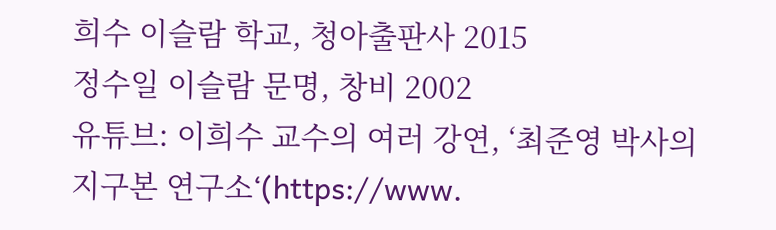희수 이슬람 학교, 청아출판사 2015
정수일 이슬람 문명, 창비 2002
유튜브: 이희수 교수의 여러 강연, ‘최준영 박사의 지구본 연구소‘(https://www.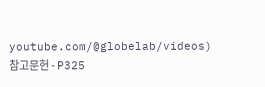youtube.com/@globelab/videos)
참고문헌 - P325